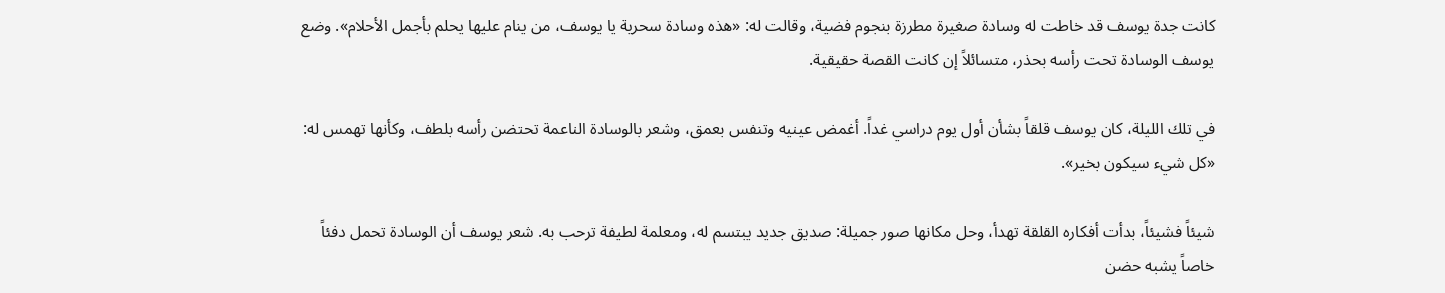كانت جدة يوسف قد خاطت له وسادة صغيرة مطرزة بنجوم فضية، وقالت له: «هذه وسادة سحرية يا يوسف، من ينام عليها يحلم بأجمل الأحلام». وضع يوسف الوسادة تحت رأسه بحذر، متسائلاً إن كانت القصة حقيقية.

في تلك الليلة، كان يوسف قلقاً بشأن أول يوم دراسي غداً. أغمض عينيه وتنفس بعمق، وشعر بالوسادة الناعمة تحتضن رأسه بلطف، وكأنها تهمس له: «كل شيء سيكون بخير».

شيئاً فشيئاً، بدأت أفكاره القلقة تهدأ، وحل مكانها صور جميلة: صديق جديد يبتسم له، ومعلمة لطيفة ترحب به. شعر يوسف أن الوسادة تحمل دفئاً خاصاً يشبه حضن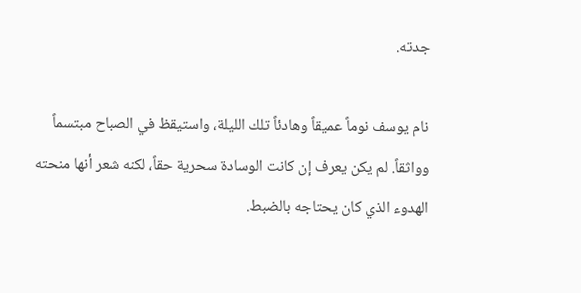جدته.

نام يوسف نوماً عميقاً وهادئاً تلك الليلة، واستيقظ في الصباح مبتسماً وواثقاً. لم يكن يعرف إن كانت الوسادة سحرية حقاً، لكنه شعر أنها منحته الهدوء الذي كان يحتاجه بالضبط.